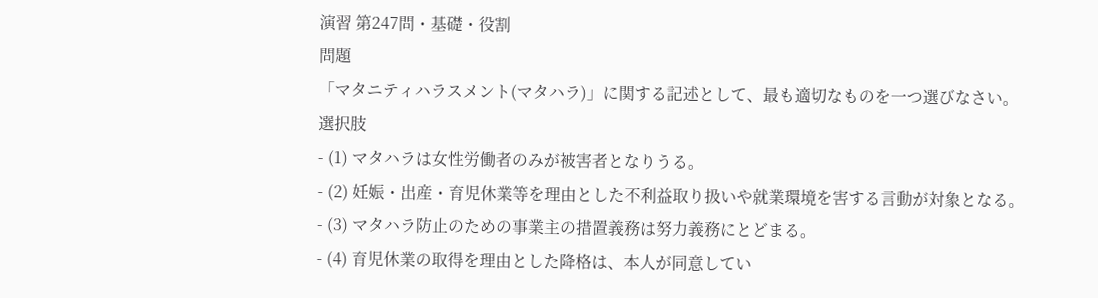演習 第247問・基礎・役割
問題
「マタニティハラスメント(マタハラ)」に関する記述として、最も適切なものを一つ選びなさい。
選択肢
- (1) マタハラは女性労働者のみが被害者となりうる。
- (2) 妊娠・出産・育児休業等を理由とした不利益取り扱いや就業環境を害する言動が対象となる。
- (3) マタハラ防止のための事業主の措置義務は努力義務にとどまる。
- (4) 育児休業の取得を理由とした降格は、本人が同意してい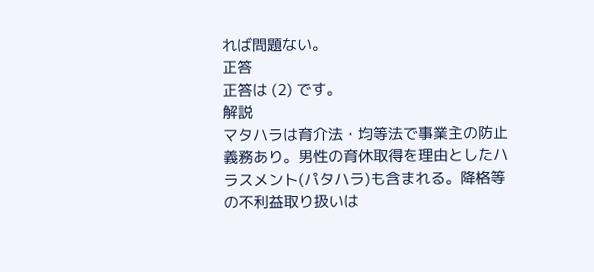れば問題ない。
正答
正答は (2) です。
解説
マタハラは育介法・均等法で事業主の防止義務あり。男性の育休取得を理由としたハラスメント(パタハラ)も含まれる。降格等の不利益取り扱いは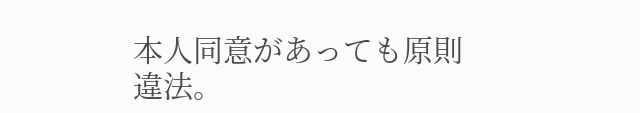本人同意があっても原則違法。